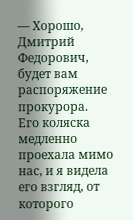— Хорошо, Дмитрий Федорович, будет вам распоряжение прокурора.
Его коляска медленно проехала мимо нас, и я видела его взгляд, от которого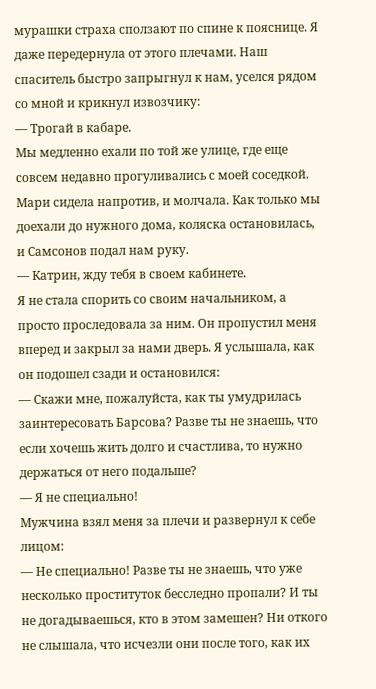мурашки страха сползают по спине к пояснице. Я даже передернула от этого плечами. Наш спаситель быстро запрыгнул к нам, уселся рядом со мной и крикнул извозчику:
— Трогай в кабаре.
Мы медленно ехали по той же улице, где еще совсем недавно прогуливались с моей соседкой. Мари сидела напротив, и молчала. Как только мы доехали до нужного дома, коляска остановилась, и Самсонов подал нам руку.
— Катрин, жду тебя в своем кабинете.
Я не стала спорить со своим начальником, а просто проследовала за ним. Он пропустил меня вперед и закрыл за нами дверь. Я услышала, как он подошел сзади и остановился:
— Скажи мне, пожалуйста, как ты умудрилась заинтересовать Барсова? Разве ты не знаешь, что если хочешь жить долго и счастлива, то нужно держаться от него подальше?
— Я не специально!
Мужчина взял меня за плечи и развернул к себе лицом:
— Не специально! Разве ты не знаешь, что уже несколько проституток бесследно пропали? И ты не догадываешься, кто в этом замешен? Ни откого не слышала, что исчезли они после того, как их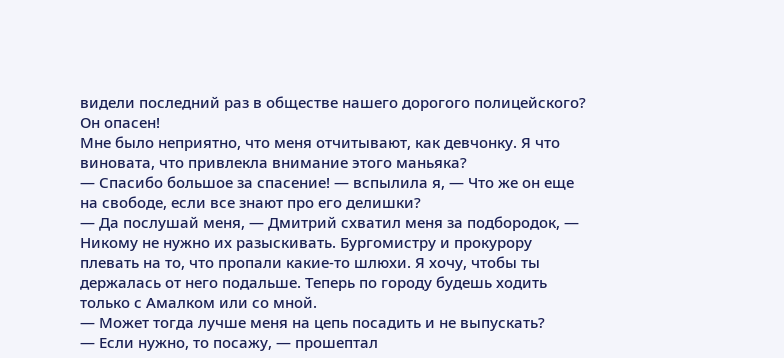видели последний раз в обществе нашего дорогого полицейского? Он опасен!
Мне было неприятно, что меня отчитывают, как девчонку. Я что виновата, что привлекла внимание этого маньяка?
— Спасибо большое за спасение! — вспылила я, — Что же он еще на свободе, если все знают про его делишки?
— Да послушай меня, — Дмитрий схватил меня за подбородок, — Никому не нужно их разыскивать. Бургомистру и прокурору плевать на то, что пропали какие-то шлюхи. Я хочу, чтобы ты держалась от него подальше. Теперь по городу будешь ходить только с Амалком или со мной.
— Может тогда лучше меня на цепь посадить и не выпускать?
— Если нужно, то посажу, — прошептал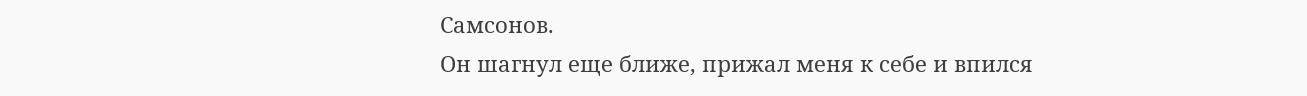Самсонов.
Он шагнул еще ближе, прижал меня к себе и впился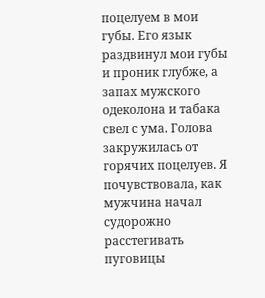поцелуем в мои губы. Его язык раздвинул мои губы и проник глубже, а запах мужского одеколона и табака свел с ума. Голова закружилась от горячих поцелуев. Я почувствовала, как мужчина начал судорожно расстегивать пуговицы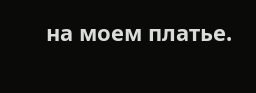на моем платье.